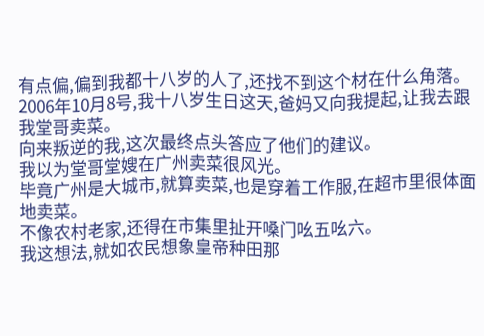有点偏,偏到我都十八岁的人了,还找不到这个材在什么角落。
2006年10月8号,我十八岁生日这天,爸妈又向我提起,让我去跟我堂哥卖菜。
向来叛逆的我,这次最终点头答应了他们的建议。
我以为堂哥堂嫂在广州卖菜很风光。
毕竟广州是大城市,就算卖菜,也是穿着工作服,在超市里很体面地卖菜。
不像农村老家,还得在市集里扯开嗓门吆五吆六。
我这想法,就如农民想象皇帝种田那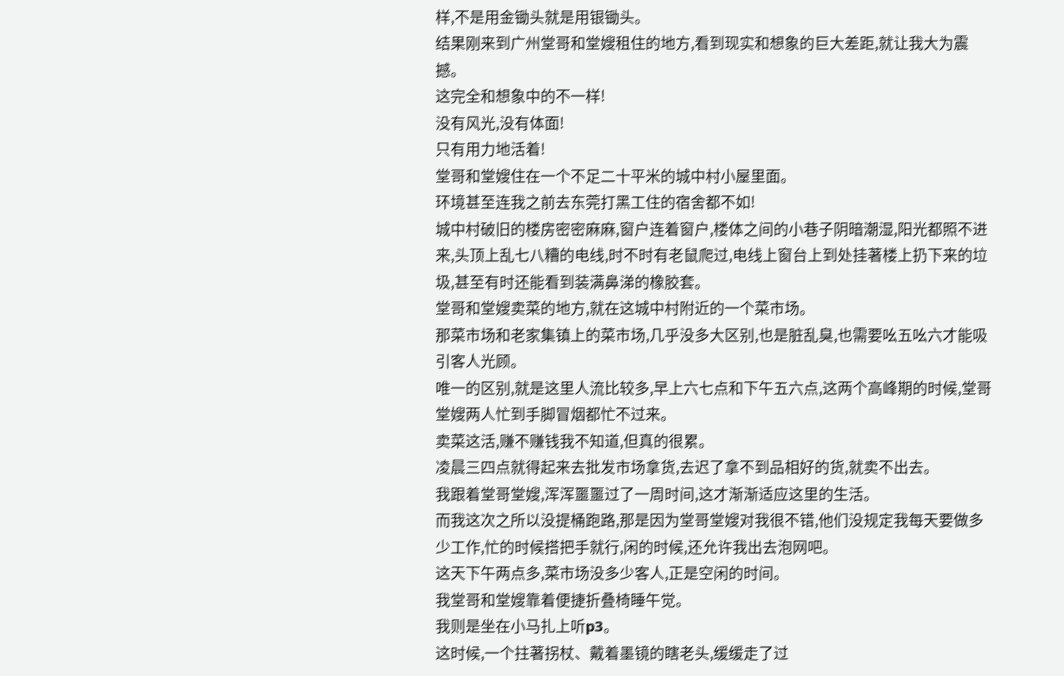样,不是用金锄头就是用银锄头。
结果刚来到广州堂哥和堂嫂租住的地方,看到现实和想象的巨大差距,就让我大为震撼。
这完全和想象中的不一样!
没有风光,没有体面!
只有用力地活着!
堂哥和堂嫂住在一个不足二十平米的城中村小屋里面。
环境甚至连我之前去东莞打黑工住的宿舍都不如!
城中村破旧的楼房密密麻麻,窗户连着窗户,楼体之间的小巷子阴暗潮湿,阳光都照不进来,头顶上乱七八糟的电线,时不时有老鼠爬过,电线上窗台上到处挂著楼上扔下来的垃圾,甚至有时还能看到装满鼻涕的橡胶套。
堂哥和堂嫂卖菜的地方,就在这城中村附近的一个菜市场。
那菜市场和老家集镇上的菜市场,几乎没多大区别,也是脏乱臭,也需要吆五吆六才能吸引客人光顾。
唯一的区别,就是这里人流比较多,早上六七点和下午五六点,这两个高峰期的时候,堂哥堂嫂两人忙到手脚冒烟都忙不过来。
卖菜这活,赚不赚钱我不知道,但真的很累。
凌晨三四点就得起来去批发市场拿货,去迟了拿不到品相好的货,就卖不出去。
我跟着堂哥堂嫂,浑浑噩噩过了一周时间,这才渐渐适应这里的生活。
而我这次之所以没提桶跑路,那是因为堂哥堂嫂对我很不错,他们没规定我每天要做多少工作,忙的时候搭把手就行,闲的时候,还允许我出去泡网吧。
这天下午两点多,菜市场没多少客人,正是空闲的时间。
我堂哥和堂嫂靠着便捷折叠椅睡午觉。
我则是坐在小马扎上听p3。
这时候,一个拄著拐杖、戴着墨镜的瞎老头,缓缓走了过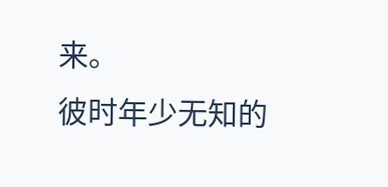来。
彼时年少无知的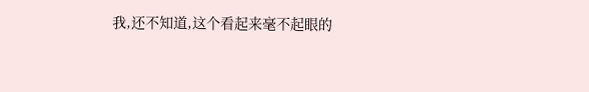我,还不知道,这个看起来毫不起眼的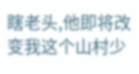瞎老头,他即将改变我这个山村少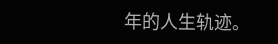年的人生轨迹。